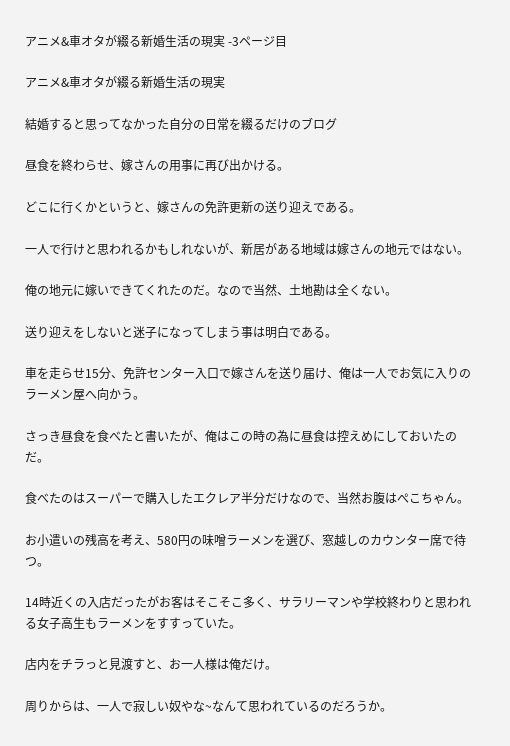アニメ&車オタが綴る新婚生活の現実 -3ページ目

アニメ&車オタが綴る新婚生活の現実

結婚すると思ってなかった自分の日常を綴るだけのブログ

昼食を終わらせ、嫁さんの用事に再び出かける。

どこに行くかというと、嫁さんの免許更新の送り迎えである。

一人で行けと思われるかもしれないが、新居がある地域は嫁さんの地元ではない。

俺の地元に嫁いできてくれたのだ。なので当然、土地勘は全くない。

送り迎えをしないと迷子になってしまう事は明白である。

車を走らせ15分、免許センター入口で嫁さんを送り届け、俺は一人でお気に入りのラーメン屋へ向かう。

さっき昼食を食べたと書いたが、俺はこの時の為に昼食は控えめにしておいたのだ。

食べたのはスーパーで購入したエクレア半分だけなので、当然お腹はぺこちゃん。

お小遣いの残高を考え、580円の味噌ラーメンを選び、窓越しのカウンター席で待つ。

14時近くの入店だったがお客はそこそこ多く、サラリーマンや学校終わりと思われる女子高生もラーメンをすすっていた。

店内をチラっと見渡すと、お一人様は俺だけ。

周りからは、一人で寂しい奴やな~なんて思われているのだろうか。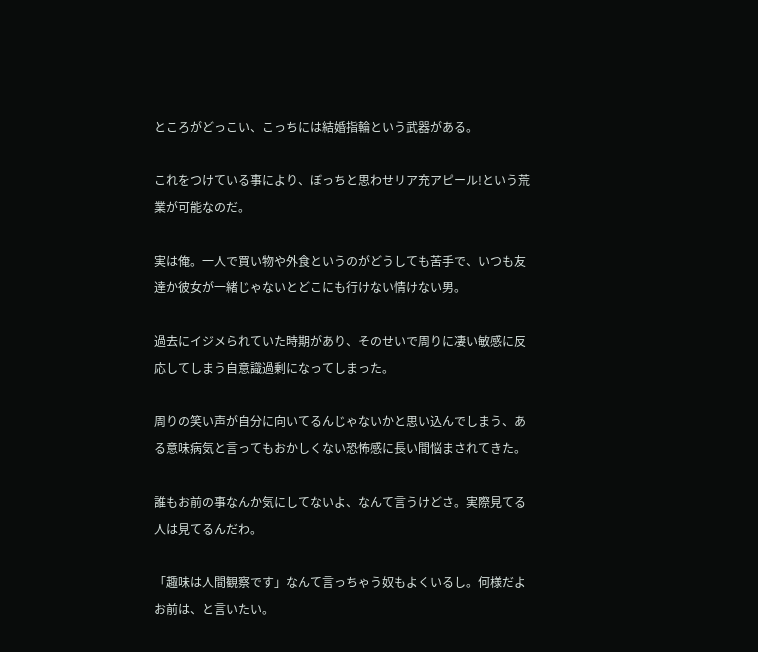ところがどっこい、こっちには結婚指輪という武器がある。

これをつけている事により、ぼっちと思わせリア充アピール!という荒業が可能なのだ。

実は俺。一人で買い物や外食というのがどうしても苦手で、いつも友達か彼女が一緒じゃないとどこにも行けない情けない男。

過去にイジメられていた時期があり、そのせいで周りに凄い敏感に反応してしまう自意識過剰になってしまった。

周りの笑い声が自分に向いてるんじゃないかと思い込んでしまう、ある意味病気と言ってもおかしくない恐怖感に長い間悩まされてきた。

誰もお前の事なんか気にしてないよ、なんて言うけどさ。実際見てる人は見てるんだわ。

「趣味は人間観察です」なんて言っちゃう奴もよくいるし。何様だよお前は、と言いたい。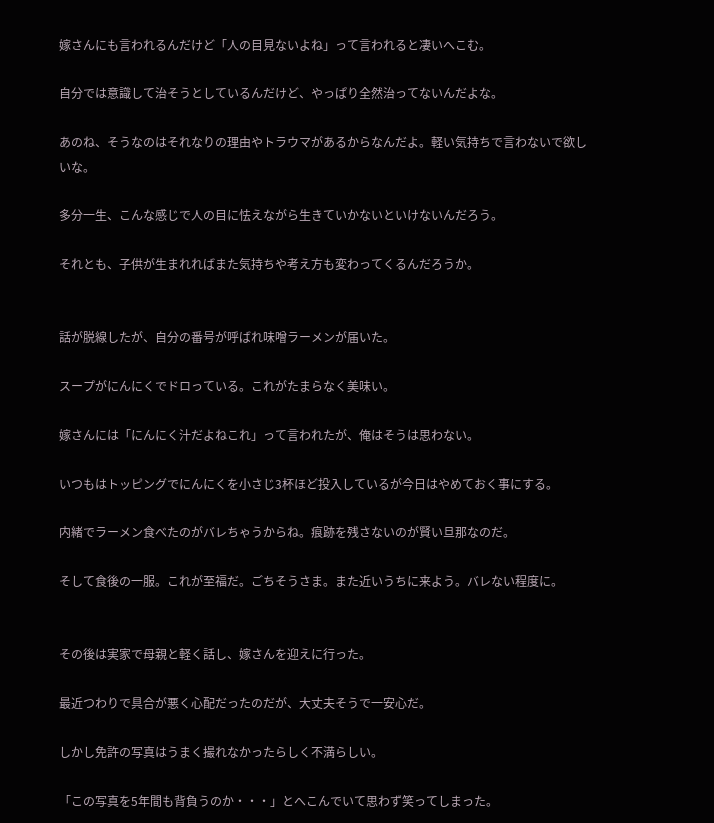嫁さんにも言われるんだけど「人の目見ないよね」って言われると凄いへこむ。

自分では意識して治そうとしているんだけど、やっぱり全然治ってないんだよな。

あのね、そうなのはそれなりの理由やトラウマがあるからなんだよ。軽い気持ちで言わないで欲しいな。

多分一生、こんな感じで人の目に怯えながら生きていかないといけないんだろう。

それとも、子供が生まれればまた気持ちや考え方も変わってくるんだろうか。


話が脱線したが、自分の番号が呼ばれ味噌ラーメンが届いた。

スープがにんにくでドロっている。これがたまらなく美味い。

嫁さんには「にんにく汁だよねこれ」って言われたが、俺はそうは思わない。

いつもはトッピングでにんにくを小さじ3杯ほど投入しているが今日はやめておく事にする。

内緒でラーメン食べたのがバレちゃうからね。痕跡を残さないのが賢い旦那なのだ。

そして食後の一服。これが至福だ。ごちそうさま。また近いうちに来よう。バレない程度に。


その後は実家で母親と軽く話し、嫁さんを迎えに行った。

最近つわりで具合が悪く心配だったのだが、大丈夫そうで一安心だ。

しかし免許の写真はうまく撮れなかったらしく不満らしい。

「この写真を5年間も背負うのか・・・」とへこんでいて思わず笑ってしまった。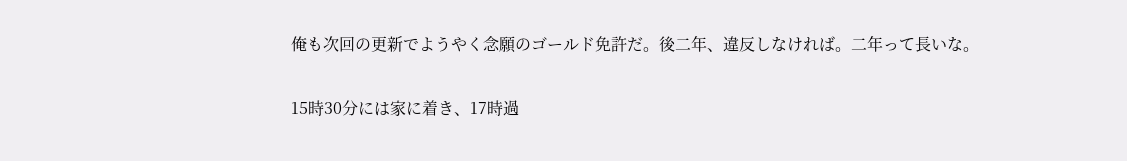俺も次回の更新でようやく念願のゴールド免許だ。後二年、違反しなければ。二年って長いな。


15時30分には家に着き、17時過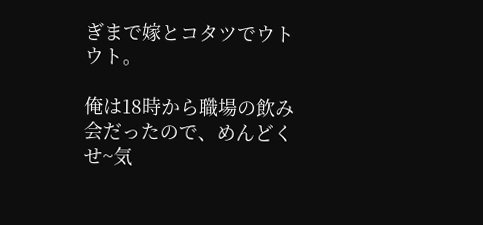ぎまで嫁とコタツでウトウト。

俺は18時から職場の飲み会だったので、めんどくせ~気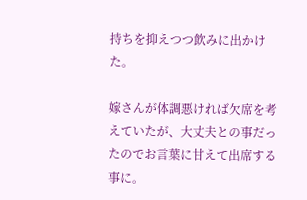持ちを抑えつつ飲みに出かけた。

嫁さんが体調悪ければ欠席を考えていたが、大丈夫との事だったのでお言葉に甘えて出席する事に。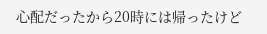心配だったから20時には帰ったけど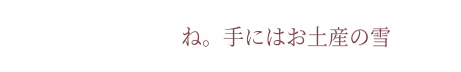ね。手にはお土産の雪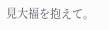見大福を抱えて。